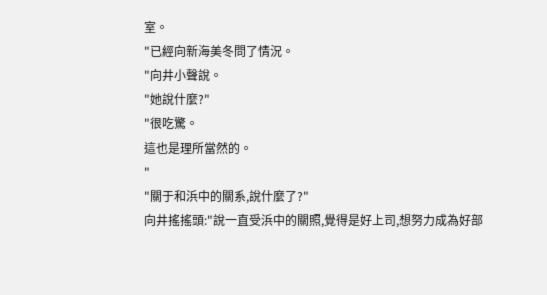室。
"已經向新海美冬問了情況。
"向井小聲說。
"她說什麼?"
"很吃驚。
這也是理所當然的。
"
"關于和浜中的關系,說什麼了?"
向井搖搖頭:"說一直受浜中的關照,覺得是好上司,想努力成為好部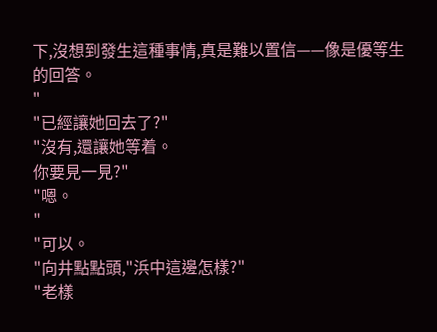下,沒想到發生這種事情,真是難以置信——像是優等生的回答。
"
"已經讓她回去了?"
"沒有,還讓她等着。
你要見一見?"
"嗯。
"
"可以。
"向井點點頭,"浜中這邊怎樣?"
"老樣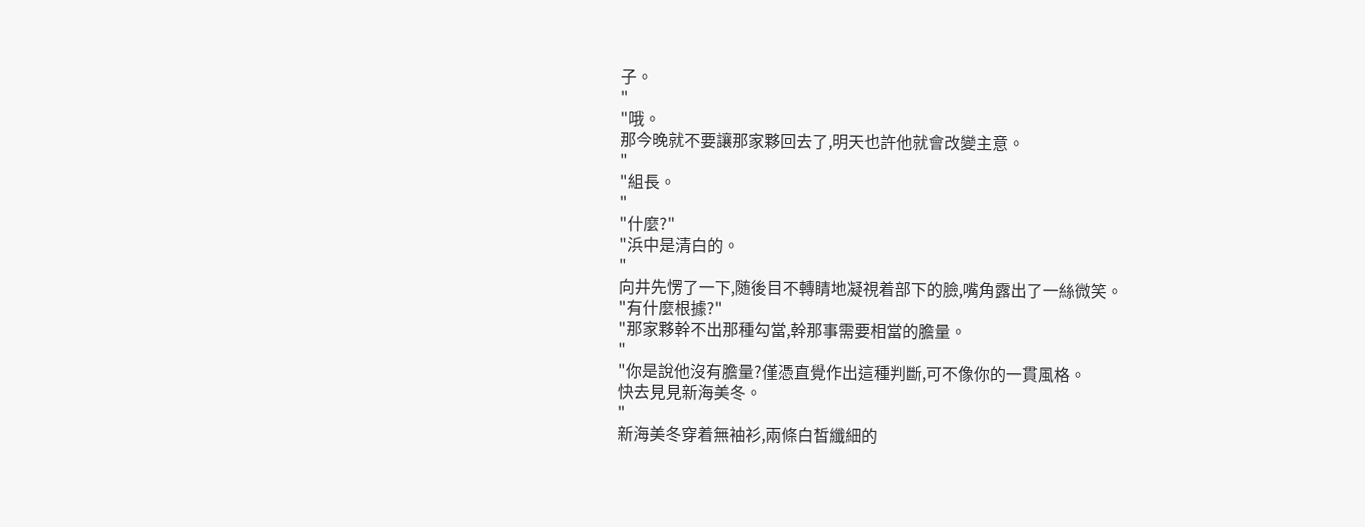子。
"
"哦。
那今晚就不要讓那家夥回去了,明天也許他就會改變主意。
"
"組長。
"
"什麼?"
"浜中是清白的。
"
向井先愣了一下,随後目不轉睛地凝視着部下的臉,嘴角露出了一絲微笑。
"有什麼根據?"
"那家夥幹不出那種勾當,幹那事需要相當的膽量。
"
"你是說他沒有膽量?僅憑直覺作出這種判斷,可不像你的一貫風格。
快去見見新海美冬。
"
新海美冬穿着無袖衫,兩條白皙纖細的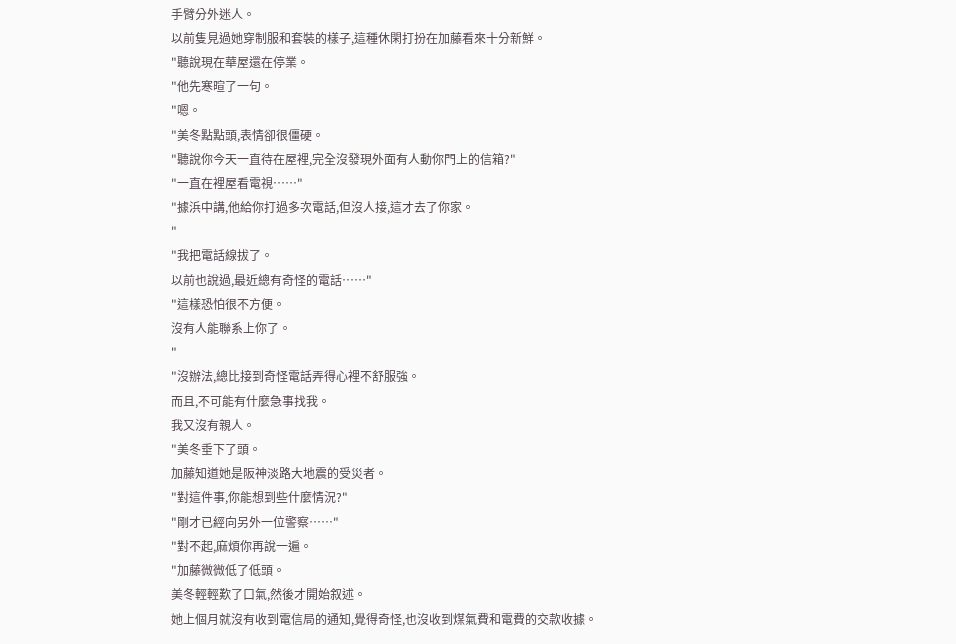手臂分外迷人。
以前隻見過她穿制服和套裝的樣子,這種休閑打扮在加藤看來十分新鮮。
"聽說現在華屋還在停業。
"他先寒暄了一句。
"嗯。
"美冬點點頭,表情卻很僵硬。
"聽說你今天一直待在屋裡,完全沒發現外面有人動你門上的信箱?"
"一直在裡屋看電視……"
"據浜中講,他給你打過多次電話,但沒人接,這才去了你家。
"
"我把電話線拔了。
以前也說過,最近總有奇怪的電話……"
"這樣恐怕很不方便。
沒有人能聯系上你了。
"
"沒辦法,總比接到奇怪電話弄得心裡不舒服強。
而且,不可能有什麼急事找我。
我又沒有親人。
"美冬垂下了頭。
加藤知道她是阪神淡路大地震的受災者。
"對這件事,你能想到些什麼情況?"
"剛才已經向另外一位警察……"
"對不起,麻煩你再說一遍。
"加藤微微低了低頭。
美冬輕輕歎了口氣,然後才開始叙述。
她上個月就沒有收到電信局的通知,覺得奇怪,也沒收到煤氣費和電費的交款收據。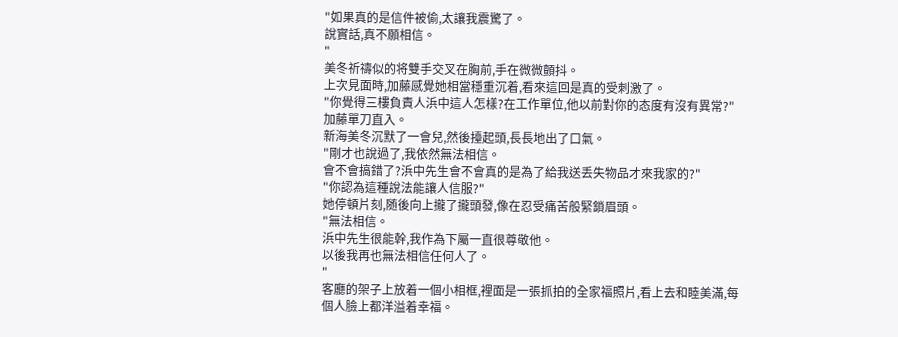"如果真的是信件被偷,太讓我震驚了。
說實話,真不願相信。
"
美冬祈禱似的将雙手交叉在胸前,手在微微顫抖。
上次見面時,加藤感覺她相當穩重沉着,看來這回是真的受刺激了。
"你覺得三樓負責人浜中這人怎樣?在工作單位,他以前對你的态度有沒有異常?"加藤單刀直入。
新海美冬沉默了一會兒,然後擡起頭,長長地出了口氣。
"剛才也說過了,我依然無法相信。
會不會搞錯了?浜中先生會不會真的是為了給我送丢失物品才來我家的?"
"你認為這種說法能讓人信服?"
她停頓片刻,随後向上攏了攏頭發,像在忍受痛苦般緊鎖眉頭。
"無法相信。
浜中先生很能幹,我作為下屬一直很尊敬他。
以後我再也無法相信任何人了。
"
客廳的架子上放着一個小相框,裡面是一張抓拍的全家福照片,看上去和睦美滿,每個人臉上都洋溢着幸福。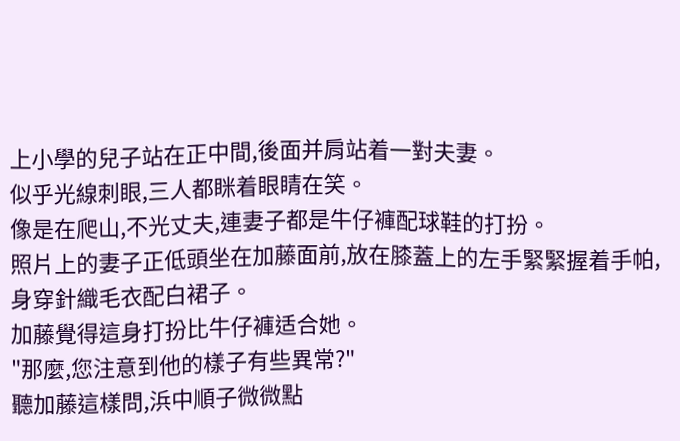上小學的兒子站在正中間,後面并肩站着一對夫妻。
似乎光線刺眼,三人都眯着眼睛在笑。
像是在爬山,不光丈夫,連妻子都是牛仔褲配球鞋的打扮。
照片上的妻子正低頭坐在加藤面前,放在膝蓋上的左手緊緊握着手帕,身穿針織毛衣配白裙子。
加藤覺得這身打扮比牛仔褲适合她。
"那麼,您注意到他的樣子有些異常?"
聽加藤這樣問,浜中順子微微點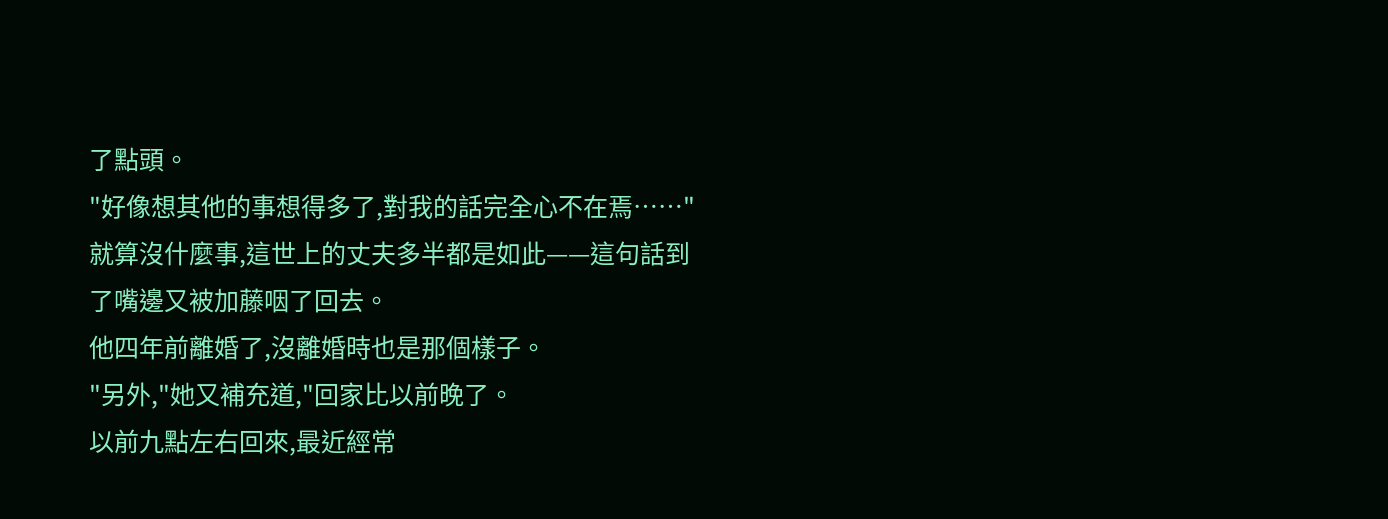了點頭。
"好像想其他的事想得多了,對我的話完全心不在焉……"
就算沒什麼事,這世上的丈夫多半都是如此——這句話到了嘴邊又被加藤咽了回去。
他四年前離婚了,沒離婚時也是那個樣子。
"另外,"她又補充道,"回家比以前晚了。
以前九點左右回來,最近經常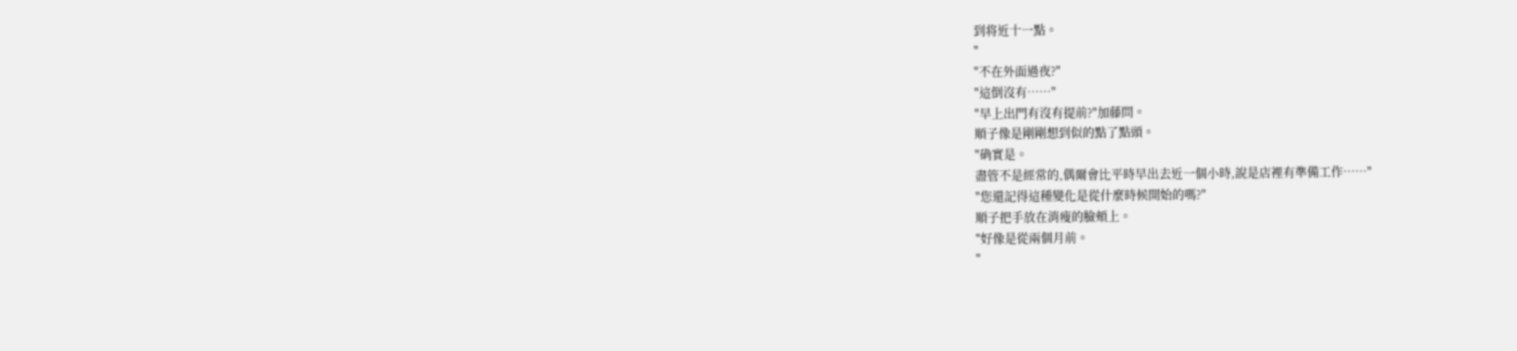到将近十一點。
"
"不在外面過夜?"
"這倒沒有……"
"早上出門有沒有提前?"加藤問。
順子像是剛剛想到似的點了點頭。
"确實是。
盡管不是經常的,偶爾會比平時早出去近一個小時,說是店裡有準備工作……"
"您還記得這種變化是從什麼時候開始的嗎?"
順子把手放在消瘦的臉頰上。
"好像是從兩個月前。
"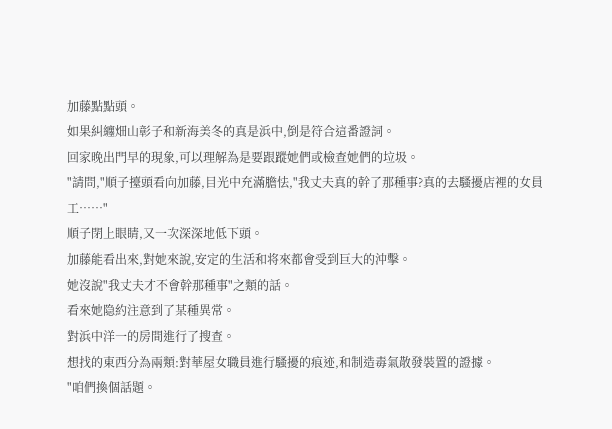加藤點點頭。
如果糾纏畑山彰子和新海美冬的真是浜中,倒是符合這番證詞。
回家晚出門早的現象,可以理解為是要跟蹤她們或檢查她們的垃圾。
"請問,"順子擡頭看向加藤,目光中充滿膽怯,"我丈夫真的幹了那種事?真的去騷擾店裡的女員工……"
順子閉上眼睛,又一次深深地低下頭。
加藤能看出來,對她來說,安定的生活和将來都會受到巨大的沖擊。
她沒說"我丈夫才不會幹那種事"之類的話。
看來她隐約注意到了某種異常。
對浜中洋一的房間進行了搜查。
想找的東西分為兩類:對華屋女職員進行騷擾的痕迹,和制造毒氣散發裝置的證據。
"咱們換個話題。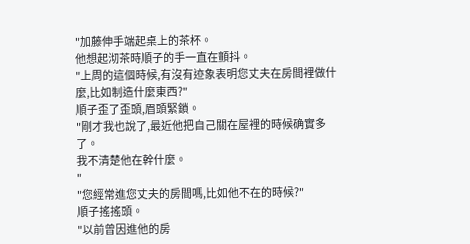"加藤伸手端起桌上的茶杯。
他想起沏茶時順子的手一直在顫抖。
"上周的這個時候,有沒有迹象表明您丈夫在房間裡做什麼,比如制造什麼東西?"
順子歪了歪頭,眉頭緊鎖。
"剛才我也說了,最近他把自己關在屋裡的時候确實多了。
我不清楚他在幹什麼。
"
"您經常進您丈夫的房間嗎,比如他不在的時候?"
順子搖搖頭。
"以前曾因進他的房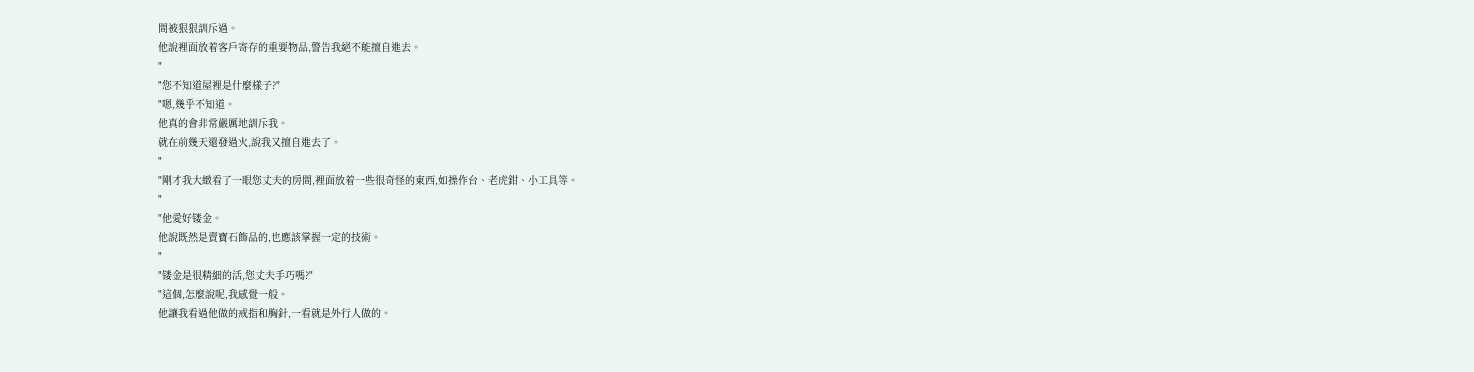間被狠狠訓斥過。
他說裡面放着客戶寄存的重要物品,警告我絕不能擅自進去。
"
"您不知道屋裡是什麼樣子?"
"嗯,幾乎不知道。
他真的會非常嚴厲地訓斥我。
就在前幾天還發過火,說我又擅自進去了。
"
"剛才我大緻看了一眼您丈夫的房間,裡面放着一些很奇怪的東西,如操作台、老虎鉗、小工具等。
"
"他愛好镂金。
他說既然是賣寶石飾品的,也應該掌握一定的技術。
"
"镂金是很精細的活,您丈夫手巧嗎?"
"這個,怎麼說呢,我感覺一般。
他讓我看過他做的戒指和胸針,一看就是外行人做的。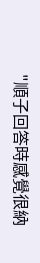"順子回答時感覺很納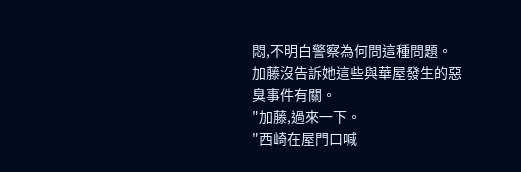悶,不明白警察為何問這種問題。
加藤沒告訴她這些與華屋發生的惡臭事件有關。
"加藤,過來一下。
"西崎在屋門口喊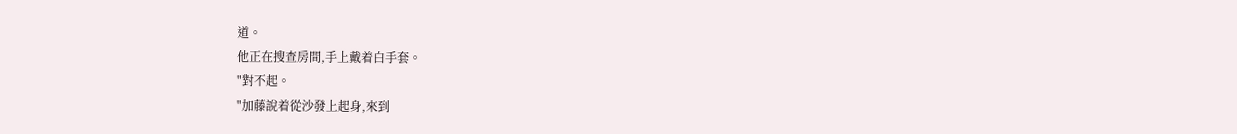道。
他正在搜查房間,手上戴着白手套。
"對不起。
"加藤說着從沙發上起身,來到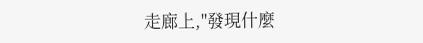走廊上,"發現什麼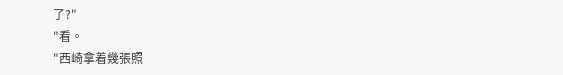了?"
"看。
"西崎拿着幾張照